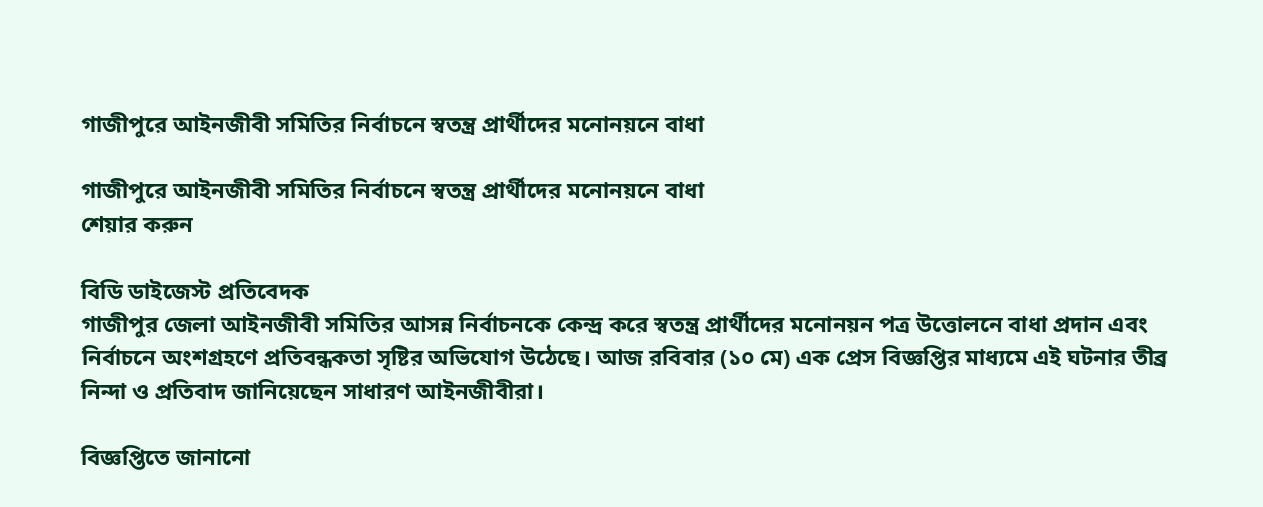গাজীপুরে আইনজীবী সমিতির নির্বাচনে স্বতন্ত্র প্রার্থীদের মনোনয়নে বাধা

গাজীপুরে আইনজীবী সমিতির নির্বাচনে স্বতন্ত্র প্রার্থীদের মনোনয়নে বাধা
শেয়ার করুন

বিডি ডাইজেস্ট প্রতিবেদক
গাজীপুর জেলা আইনজীবী সমিতির আসন্ন নির্বাচনকে কেন্দ্র করে স্বতন্ত্র প্রার্থীদের মনোনয়ন পত্র উত্তোলনে বাধা প্রদান এবং নির্বাচনে অংশগ্রহণে প্রতিবন্ধকতা সৃষ্টির অভিযোগ উঠেছে। আজ রবিবার (১০ মে) এক প্রেস বিজ্ঞপ্তির মাধ্যমে এই ঘটনার তীব্র নিন্দা ও প্রতিবাদ জানিয়েছেন সাধারণ আইনজীবীরা।

বিজ্ঞপ্তিতে জানানো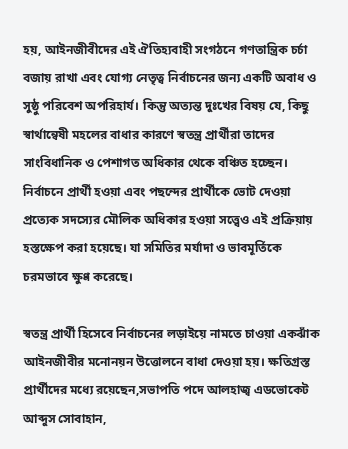হয়, আইনজীবীদের এই ঐতিহ্যবাহী সংগঠনে গণতান্ত্রিক চর্চা বজায় রাখা এবং যোগ্য নেতৃত্ব নির্বাচনের জন্য একটি অবাধ ও সুষ্ঠু পরিবেশ অপরিহার্য। কিন্তু অত্যন্ত দুঃখের বিষয় যে, কিছু স্বার্থান্বেষী মহলের বাধার কারণে স্বতন্ত্র প্রার্থীরা তাদের সাংবিধানিক ও পেশাগত অধিকার থেকে বঞ্চিত হচ্ছেন। নির্বাচনে প্রার্থী হওয়া এবং পছন্দের প্রার্থীকে ভোট দেওয়া প্রত্যেক সদস্যের মৌলিক অধিকার হওয়া সত্ত্বেও এই প্রক্রিয়ায় হস্তক্ষেপ করা হয়েছে। যা সমিতির মর্যাদা ও ভাবমূর্তিকে চরমভাবে ক্ষুণ্ণ করেছে।

স্বতন্ত্র প্রার্থী হিসেবে নির্বাচনের লড়াইয়ে নামতে চাওয়া একঝাঁক আইনজীবীর মনোনয়ন উত্তোলনে বাধা দেওয়া হয়। ক্ষতিগ্রস্ত প্রার্থীদের মধ্যে রয়েছেন,সভাপতি পদে আলহাজ্ব এডভোকেট আব্দুস সোবাহান,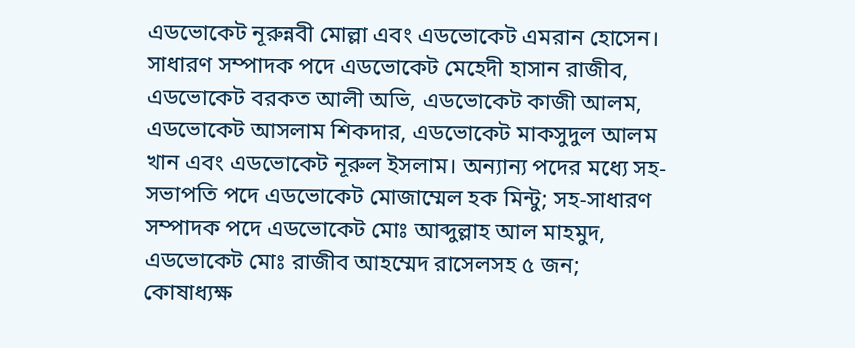এডভোকেট নূরুন্নবী মোল্লা এবং এডভোকেট এমরান হোসেন। সাধারণ সম্পাদক পদে এডভোকেট মেহেদী হাসান রাজীব, এডভোকেট বরকত আলী অভি, এডভোকেট কাজী আলম, এডভোকেট আসলাম শিকদার, এডভোকেট মাকসুদুল আলম খান এবং এডভোকেট নূরুল ইসলাম। অন্যান্য পদের মধ্যে সহ-সভাপতি পদে এডভোকেট মোজাম্মেল হক মিন্টু; সহ-সাধারণ সম্পাদক পদে এডভোকেট মোঃ আব্দুল্লাহ আল মাহমুদ, এডভোকেট মোঃ রাজীব আহম্মেদ রাসেলসহ ৫ জন; কোষাধ্যক্ষ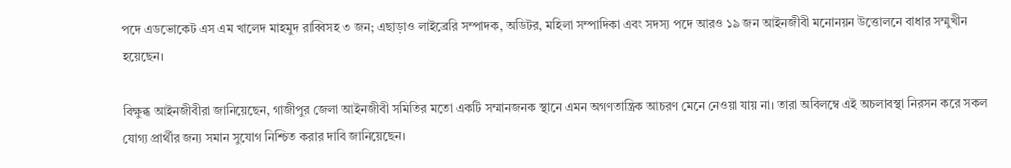পদে এডভোকেট এস এম খালেদ মাহমুদ রাব্বিসহ ৩ জন; এছাড়াও লাইব্রেরি সম্পাদক, অডিটর, মহিলা সম্পাদিকা এবং সদস্য পদে আরও ১৯ জন আইনজীবী মনোনয়ন উত্তোলনে বাধার সম্মুখীন হয়েছেন।

বিক্ষুব্ধ আইনজীবীরা জানিয়েছেন, গাজীপুর জেলা আইনজীবী সমিতির মতো একটি সম্মানজনক স্থানে এমন অগণতান্ত্রিক আচরণ মেনে নেওয়া যায় না। তারা অবিলম্বে এই অচলাবস্থা নিরসন করে সকল যোগ্য প্রার্থীর জন্য সমান সুযোগ নিশ্চিত করার দাবি জানিয়েছেন।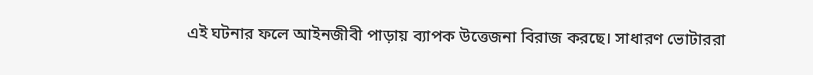এই ঘটনার ফলে আইনজীবী পাড়ায় ব্যাপক উত্তেজনা বিরাজ করছে। সাধারণ ভোটাররা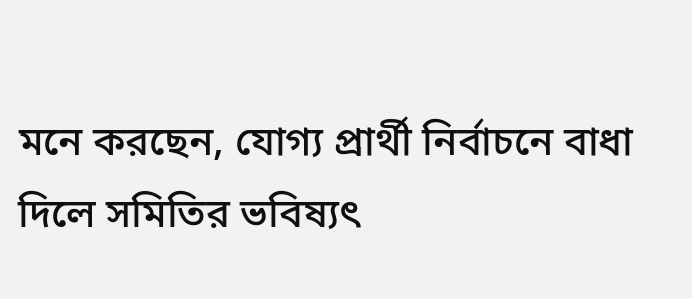মনে করছেন, যোগ্য প্রার্থী নির্বাচনে বাধা দিলে সমিতির ভবিষ্যৎ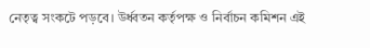নেতৃত্ব সংকটে পড়বে। উর্ধ্বতন কর্তৃপক্ষ ও নির্বাচন কমিশন এই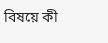বিষয়ে কী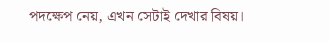পদক্ষেপ নেয়, এখন সেটাই দেখার বিষয়।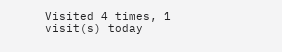Visited 4 times, 1 visit(s) today